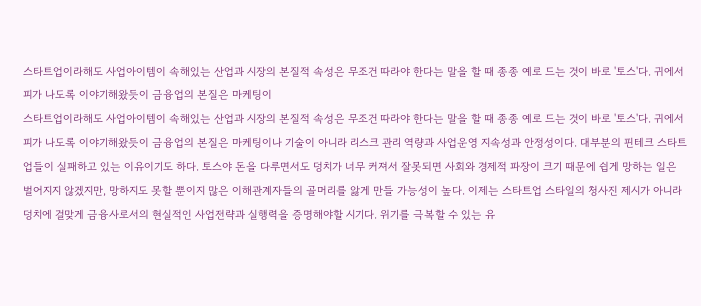스타트업이라해도 사업아이템이 속해있는 산업과 시장의 본질적 속성은 무조건 따라야 한다는 말을 할 때 종종 예로 드는 것이 바로 '토스'다. 귀에서 피가 나도록 이야기해왔듯이 금융업의 본질은 마케팅이
스타트업이라해도 사업아이템이 속해있는 산업과 시장의 본질적 속성은 무조건 따라야 한다는 말을 할 때 종종 예로 드는 것이 바로 '토스'다. 귀에서 피가 나도록 이야기해왔듯이 금융업의 본질은 마케팅이나 기술이 아니라 리스크 관리 역량과 사업운영 지속성과 안정성이다. 대부분의 핀테크 스타트업들이 실패하고 있는 이유이기도 하다. 토스야 돈을 다루면서도 덩치가 너무 커져서 잘못되면 사회와 경제적 파장이 크기 때문에 쉽게 망하는 일은 벌어지지 않겠지만, 망하지도 못할 뿐이지 많은 이해관계자들의 골머리를 앓게 만들 가능성이 높다. 이제는 스타트업 스타일의 청사진 제시가 아니라 덩치에 걸맞게 금융사로서의 현실적인 사업전략과 실행력을 증명해야할 시기다. 위기를 극복할 수 있는 유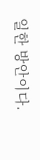일한 방안이다.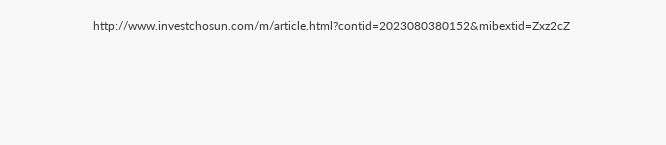http://www.investchosun.com/m/article.html?contid=2023080380152&mibextid=Zxz2cZ